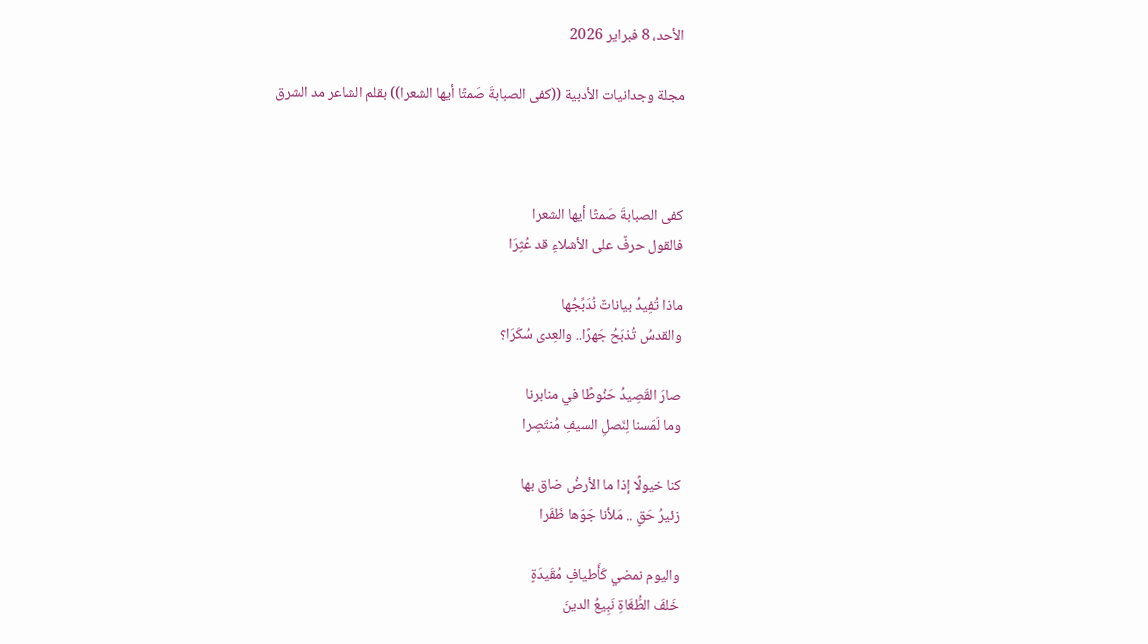الأحد، 8 فبراير 2026

مجلة وجدانيات الأدبية ((كفى الصبابةَ صَمتًا أيها الشعرا)) بقلم الشاعر مد الشرق



كفى الصبابةَ صَمتًا أيها الشعرا
فالقول حرفٌ على الأشلاءِ قد عُثِرَا

ماذا تُفِيدُ بياناتٌ نُدَبِّجُها
والقدسُ تُذبَحُ جَهرًا.. والعِدى سُكَرَا؟

صارَ القَصِيدُ حَنُوطًا في منابرنا
وما لَمَسنا لِنَصلِ السيفِ مُنتَصِرا

كنا خيولًا إذا ما الأرضُ ضاق بها
زئيرُ حَقٍ .. مَلأنا جَوّها ظَفَرا

واليوم نمضي كَأَطيافٍ مُقَيدَةٍ
خَلفَ الطُّغَاةِ نَبِيعُ الدينَ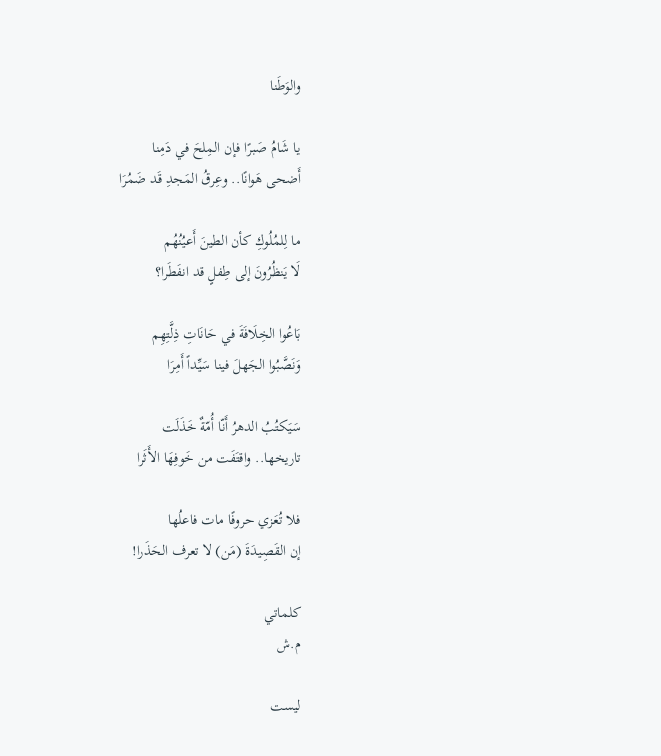والوَطَنا

يا شَامُ صَبرًا فإن المِلحَ في دَمِنا
أَضحى هَوانًا.. وعِرقُ المَجدِ قَد ضَمُرَا

ما لِلمُلُوكِ كأن الطينَ أَعيُنُهُم
لَا يَنظُرُونَ إلى طِفلٍ قد انفَطَرا؟

بَاعُوا الخِلَافَةَ في حَانَاتِ ذِلَّتِهِم
وَنَصَّبُوا الجَهلَ فينا سَيِّداً أَمِرَا

سَيَكتُبُ الدهرُ أَنّا أُمّةٌ خَذَلَت
تاريخها.. واقتَفَت من خَوفِهَا الأَثَرا

فلا تُعَزي حروفًا مات فاعلُها
إن القَصِيدَةَ (مَن) لا تعرف الحَذَرا!

كلماتي
م.ش

ليست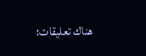هناك تعليقات: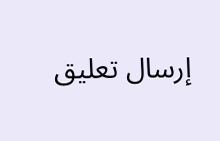إرسال تعليق